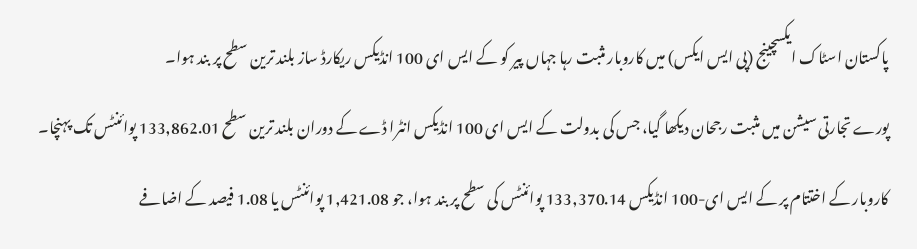پاکستان اسٹاک ایکسچینج (پی ایس ایکس) میں کاروبار مثبت رہا جہاں پیر کو کے ایس ای 100 انڈیکس ریکارڈ ساز بلند ترین سطح پر بند ہوا۔
پورے تجارتی سیشن میں مثبت رجحان دیکھا گیا، جس کی بدولت کے ایس ای 100 انڈیکس انٹرا ڈے کے دوران بلند ترین سطح 133,862.01 پوائنٹس تک پہنچا۔
کاروبار کے اختتام پر کے ایس ای-100 انڈیکس 133,370.14 پوائنٹس کی سطح پر بند ہوا، جو 1,421.08 پوائنٹس یا 1.08 فیصد کے اضافے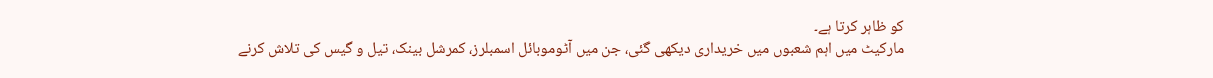کو ظاہر کرتا ہے۔
مارکیٹ میں اہم شعبوں میں خریداری دیکھی گئی، جن میں آٹوموبائل اسمبلرز، کمرشل بینک، تیل و گیس کی تلاش کرنے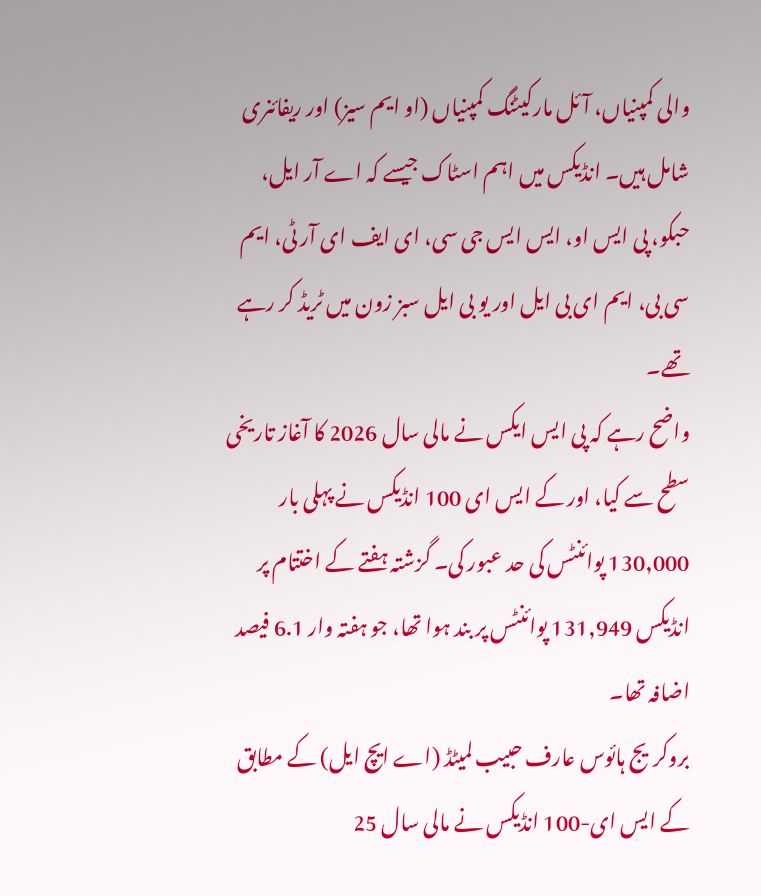والی کمپنیاں، آئل مارکیٹنگ کمپنیاں (او ایم سیز) اور ریفائنری شامل ہیں۔ انڈیکس میں اہم اسٹاک جیسے کہ اے آر ایل، حبکو، پی ایس او، ایس ایس جی سی، ای ایف ای آر ٹی، ایم سی بی، ایم ای بی ایل اور یو بی ایل سبز زون میں ٹریڈ کر رہے تھے۔
واضح رہے کہ پی ایس ایکس نے مالی سال 2026 کا آغاز تاریخی سطح سے کیا، اور کے ایس ای 100 انڈیکس نے پہلی بار 130,000 پوائنٹس کی حد عبور کی۔ گزشتہ ہفتے کے اختتام پر انڈیکس 131,949 پوائنٹس پر بند ہوا تھا، جو ہفتہ وار 6.1 فیصد اضافہ تھا۔
بروکریج ہائوس عارف حبیب لمیٹڈ (اے ایچ ایل) کے مطابق کے ایس ای-100 انڈیکس نے مالی سال 25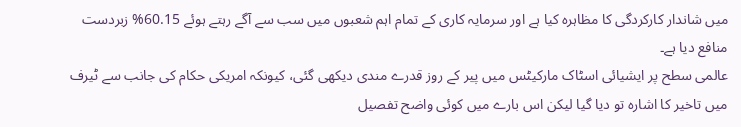میں شاندار کارکردگی کا مظاہرہ کیا ہے اور سرمایہ کاری کے تمام اہم شعبوں میں سب سے آگے رہتے ہوئے 60.15% زبردست منافع دیا ہے۔
عالمی سطح پر ایشیائی اسٹاک مارکیٹس میں پیر کے روز قدرے مندی دیکھی گئی، کیونکہ امریکی حکام کی جانب سے ٹیرف میں تاخیر کا اشارہ تو دیا گیا لیکن اس بارے میں کوئی واضح تفصیل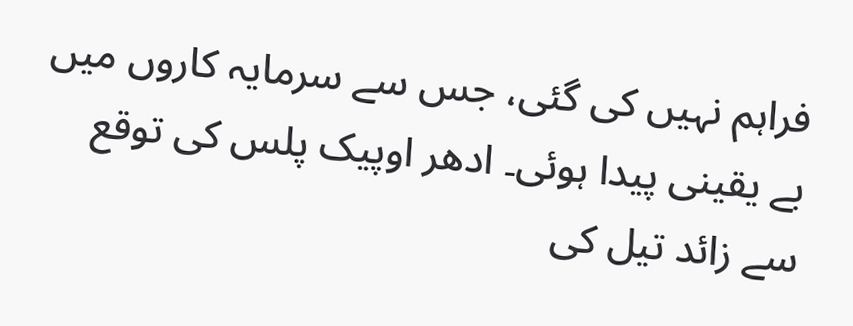فراہم نہیں کی گئی، جس سے سرمایہ کاروں میں بے یقینی پیدا ہوئی۔ ادھر اوپیک پلس کی توقع سے زائد تیل کی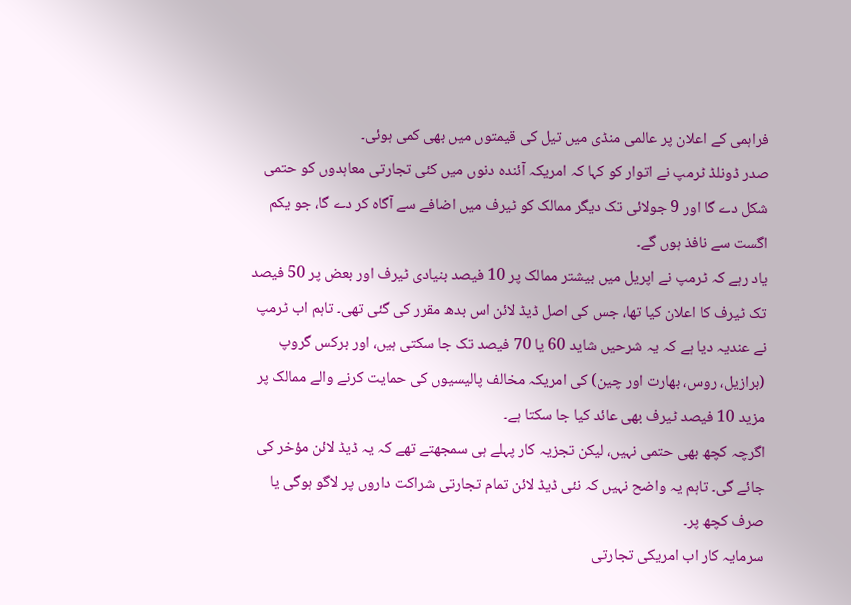فراہمی کے اعلان پر عالمی منڈی میں تیل کی قیمتوں میں بھی کمی ہوئی۔
صدر ڈونلڈ ٹرمپ نے اتوار کو کہا کہ امریکہ آئندہ دنوں میں کئی تجارتی معاہدوں کو حتمی شکل دے گا اور 9 جولائی تک دیگر ممالک کو ٹیرف میں اضافے سے آگاہ کر دے گا، جو یکم اگست سے نافذ ہوں گے۔
یاد رہے کہ ٹرمپ نے اپریل میں بیشتر ممالک پر 10 فیصد بنیادی ٹیرف اور بعض پر 50 فیصد تک ٹیرف کا اعلان کیا تھا، جس کی اصل ڈیڈ لائن اس بدھ مقرر کی گئی تھی۔ تاہم اب ٹرمپ نے عندیہ دیا ہے کہ یہ شرحیں شاید 60 یا 70 فیصد تک جا سکتی ہیں، اور برکس گروپ (برازیل، روس، بھارت اور چین) کی امریکہ مخالف پالیسیوں کی حمایت کرنے والے ممالک پر مزید 10 فیصد ٹیرف بھی عائد کیا جا سکتا ہے۔
اگرچہ کچھ بھی حتمی نہیں، لیکن تجزیہ کار پہلے ہی سمجھتے تھے کہ یہ ڈیڈ لائن مؤخر کی جائے گی۔ تاہم یہ واضح نہیں کہ نئی ڈیڈ لائن تمام تجارتی شراکت داروں پر لاگو ہوگی یا صرف کچھ پر۔
سرمایہ کار اب امریکی تجارتی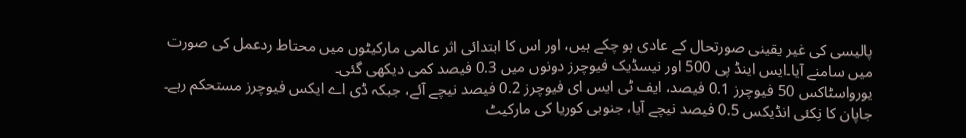پالیسی کی غیر یقینی صورتحال کے عادی ہو چکے ہیں، اور اس کا ابتدائی اثر عالمی مارکیٹوں میں محتاط ردعمل کی صورت میں سامنے آیا۔ایس اینڈ پی 500 اور نیسڈیک فیوچرز دونوں میں 0.3 فیصد کمی دیکھی گئی۔
یورواسٹاکس 50 فیوچرز 0.1 فیصد، ایف ٹی ایس ای فیوچرز 0.2 فیصد نیچے آئے، جبکہ ڈی اے ایکس فیوچرز مستحکم رہے۔
جاپان کا نِکئی انڈیکس 0.5 فیصد نیچے آیا، جنوبی کوریا کی مارکیٹ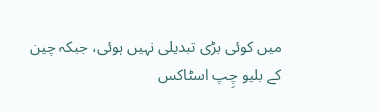میں کوئی بڑی تبدیلی نہیں ہوئی، جبکہ چین کے بلیو چِپ اسٹاکس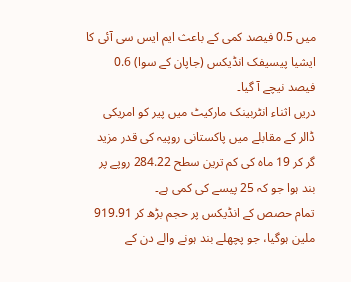میں 0.5 فیصد کمی کے باعث ایم ایس سی آئی کا ایشیا پیسیفک انڈیکس (جاپان کے سوا) 0.6 فیصد نیچے آ گیا۔
دریں اثناء انٹربینک مارکیٹ میں پیر کو امریکی ڈالر کے مقابلے میں پاکستانی روپیہ کی قدر مزید گر کر 19 ماہ کی کم ترین سطح 284.22 روپے پر بند ہوا جو کہ 25 پیسے کی کمی ہے۔
تمام حصص کے انڈیکس پر حجم بڑھ کر 919.91 ملین ہوگیا، جو پچھلے بند ہونے والے دن کے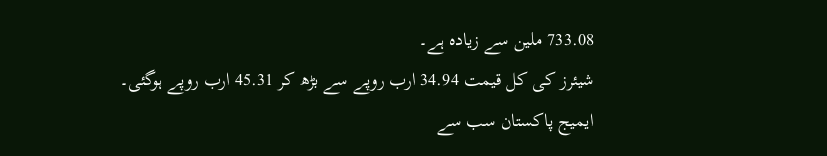733.08 ملین سے زیادہ ہے۔
شیئرز کی کل قیمت 34.94 ارب روپے سے بڑھ کر 45.31 ارب روپے ہوگئی۔
ایمیج پاکستان سب سے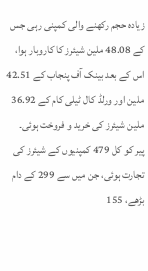زیادہ حجم رکھنے والی کمپنی رہی جس کے 48.08 ملین شیئرز کا کاروبار ہوا، اس کے بعد بینک آف پنجاب کے 42.51 ملین اور ورلڈ کال ٹیلی کام کے 36.92 ملین شیئرز کی خرید و فروخت ہوئی۔
پیر کو کل 479 کمپنیوں کے شیئرز کی تجارت ہوئی، جن میں سے 299 کے دام بڑھے، 155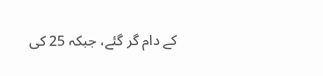کے دام گر گئے، جبکہ 25 کی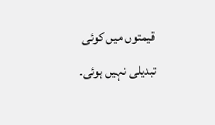قیمتوں میں کوئی تبدیلی نہیں ہوئی۔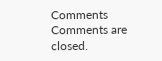Comments
Comments are closed.